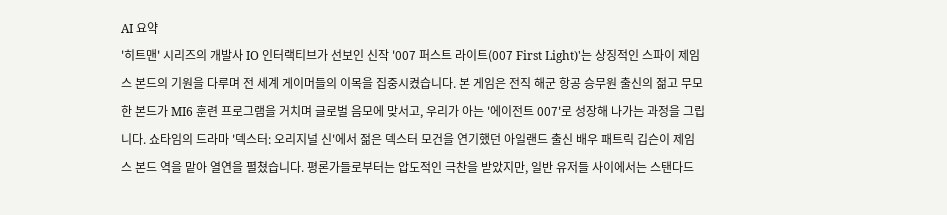AI 요약
'히트맨' 시리즈의 개발사 IO 인터랙티브가 선보인 신작 '007 퍼스트 라이트(007 First Light)'는 상징적인 스파이 제임스 본드의 기원을 다루며 전 세계 게이머들의 이목을 집중시켰습니다. 본 게임은 전직 해군 항공 승무원 출신의 젊고 무모한 본드가 MI6 훈련 프로그램을 거치며 글로벌 음모에 맞서고, 우리가 아는 '에이전트 007'로 성장해 나가는 과정을 그립니다. 쇼타임의 드라마 '덱스터: 오리지널 신'에서 젊은 덱스터 모건을 연기했던 아일랜드 출신 배우 패트릭 깁슨이 제임스 본드 역을 맡아 열연을 펼쳤습니다. 평론가들로부터는 압도적인 극찬을 받았지만, 일반 유저들 사이에서는 스탠다드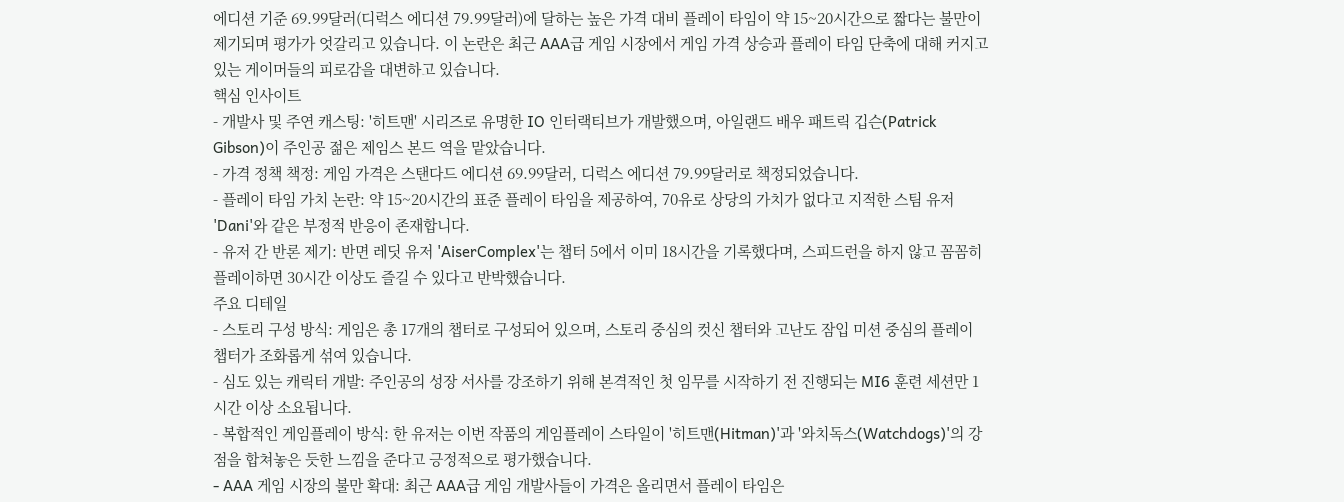에디션 기준 69.99달러(디럭스 에디션 79.99달러)에 달하는 높은 가격 대비 플레이 타임이 약 15~20시간으로 짧다는 불만이 제기되며 평가가 엇갈리고 있습니다. 이 논란은 최근 AAA급 게임 시장에서 게임 가격 상승과 플레이 타임 단축에 대해 커지고 있는 게이머들의 피로감을 대변하고 있습니다.
핵심 인사이트
- 개발사 및 주연 캐스팅: '히트맨' 시리즈로 유명한 IO 인터랙티브가 개발했으며, 아일랜드 배우 패트릭 깁슨(Patrick Gibson)이 주인공 젊은 제임스 본드 역을 맡았습니다.
- 가격 정책 책정: 게임 가격은 스탠다드 에디션 69.99달러, 디럭스 에디션 79.99달러로 책정되었습니다.
- 플레이 타임 가치 논란: 약 15~20시간의 표준 플레이 타임을 제공하여, 70유로 상당의 가치가 없다고 지적한 스팀 유저 'Dani'와 같은 부정적 반응이 존재합니다.
- 유저 간 반론 제기: 반면 레딧 유저 'AiserComplex'는 챕터 5에서 이미 18시간을 기록했다며, 스피드런을 하지 않고 꼼꼼히 플레이하면 30시간 이상도 즐길 수 있다고 반박했습니다.
주요 디테일
- 스토리 구성 방식: 게임은 총 17개의 챕터로 구성되어 있으며, 스토리 중심의 컷신 챕터와 고난도 잠입 미션 중심의 플레이 챕터가 조화롭게 섞여 있습니다.
- 심도 있는 캐릭터 개발: 주인공의 성장 서사를 강조하기 위해 본격적인 첫 임무를 시작하기 전 진행되는 MI6 훈련 세션만 1시간 이상 소요됩니다.
- 복합적인 게임플레이 방식: 한 유저는 이번 작품의 게임플레이 스타일이 '히트맨(Hitman)'과 '와치독스(Watchdogs)'의 강점을 합쳐놓은 듯한 느낌을 준다고 긍정적으로 평가했습니다.
- AAA 게임 시장의 불만 확대: 최근 AAA급 게임 개발사들이 가격은 올리면서 플레이 타임은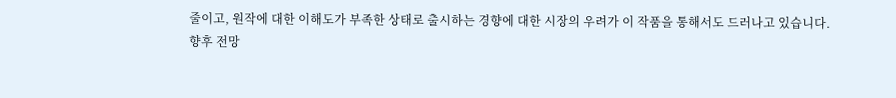줄이고, 원작에 대한 이해도가 부족한 상태로 출시하는 경향에 대한 시장의 우려가 이 작품을 통해서도 드러나고 있습니다.
향후 전망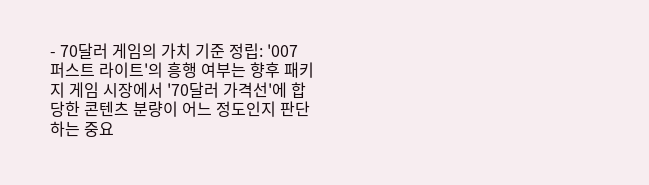- 70달러 게임의 가치 기준 정립: '007 퍼스트 라이트'의 흥행 여부는 향후 패키지 게임 시장에서 '70달러 가격선'에 합당한 콘텐츠 분량이 어느 정도인지 판단하는 중요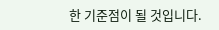한 기준점이 될 것입니다.